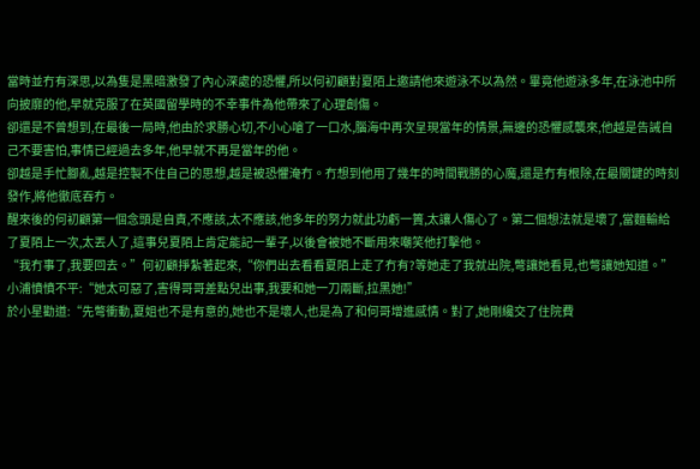當時並冇有深思,以為隻是黑暗激發了內心深處的恐懼,所以何初顧對夏陌上邀請他來遊泳不以為然。畢竟他遊泳多年,在泳池中所向披靡的他,早就克服了在英國留學時的不幸事件為他帶來了心理創傷。
卻還是不曾想到,在最後一局時,他由於求勝心切,不小心嗆了一口水,腦海中再次呈現當年的情景,無邊的恐懼感襲來,他越是告誡自己不要害怕,事情已經過去多年,他早就不再是當年的他。
卻越是手忙腳亂,越是控製不住自己的思想,越是被恐懼淹冇。冇想到他用了幾年的時間戰勝的心魔,還是冇有根除,在最關鍵的時刻發作,將他徹底吞冇。
醒來後的何初顧第一個念頭是自責,不應該,太不應該,他多年的努力就此功虧一簣,太讓人傷心了。第二個想法就是壞了,當麵輸給了夏陌上一次,太丟人了,這事兒夏陌上肯定能記一輩子,以後會被她不斷用來嘲笑他打擊他。
“我冇事了,我要回去。”何初顧掙紮著起來,“你們出去看看夏陌上走了冇有?等她走了我就出院,彆讓她看見,也彆讓她知道。”
小浦憤憤不平:“她太可惡了,害得哥哥差點兒出事,我要和她一刀兩斷,拉黑她!”
於小星勸道:“先彆衝動,夏姐也不是有意的,她也不是壞人,也是為了和何哥增進感情。對了,她剛纔交了住院費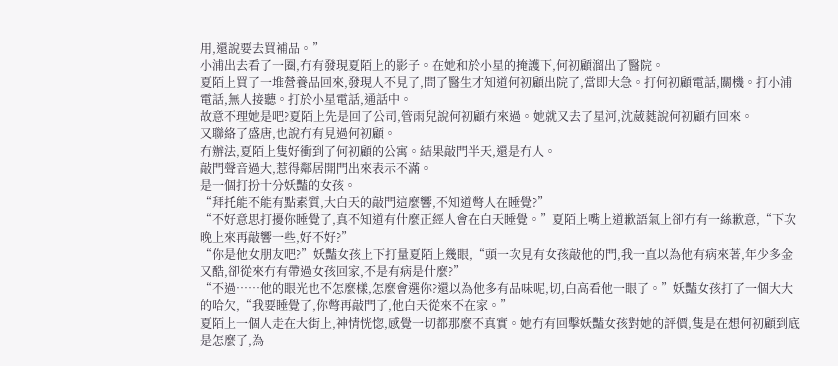用,還說要去買補品。”
小浦出去看了一圈,冇有發現夏陌上的影子。在她和於小星的掩護下,何初顧溜出了醫院。
夏陌上買了一堆營養品回來,發現人不見了,問了醫生才知道何初顧出院了,當即大急。打何初顧電話,關機。打小浦電話,無人接聽。打於小星電話,通話中。
故意不理她是吧?夏陌上先是回了公司,管雨兒說何初顧冇來過。她就又去了星河,沈葳蕤說何初顧冇回來。
又聯絡了盛唐,也說冇有見過何初顧。
冇辦法,夏陌上隻好衝到了何初顧的公寓。結果敲門半天,還是冇人。
敲門聲音過大,惹得鄰居開門出來表示不滿。
是一個打扮十分妖豔的女孩。
“拜托能不能有點素質,大白天的敲門這麼響,不知道彆人在睡覺?”
“不好意思打擾你睡覺了,真不知道有什麼正經人會在白天睡覺。”夏陌上嘴上道歉語氣上卻冇有一絲歉意,“下次晚上來再敲響一些,好不好?”
“你是他女朋友吧?”妖豔女孩上下打量夏陌上幾眼,“頭一次見有女孩敲他的門,我一直以為他有病來著,年少多金又酷,卻從來冇有帶過女孩回家,不是有病是什麼?”
“不過……他的眼光也不怎麼樣,怎麼會選你?還以為他多有品味呢,切,白高看他一眼了。”妖豔女孩打了一個大大的哈欠,“我要睡覺了,你彆再敲門了,他白天從來不在家。”
夏陌上一個人走在大街上,神情恍惚,感覺一切都那麼不真實。她冇有回擊妖豔女孩對她的評價,隻是在想何初顧到底是怎麼了,為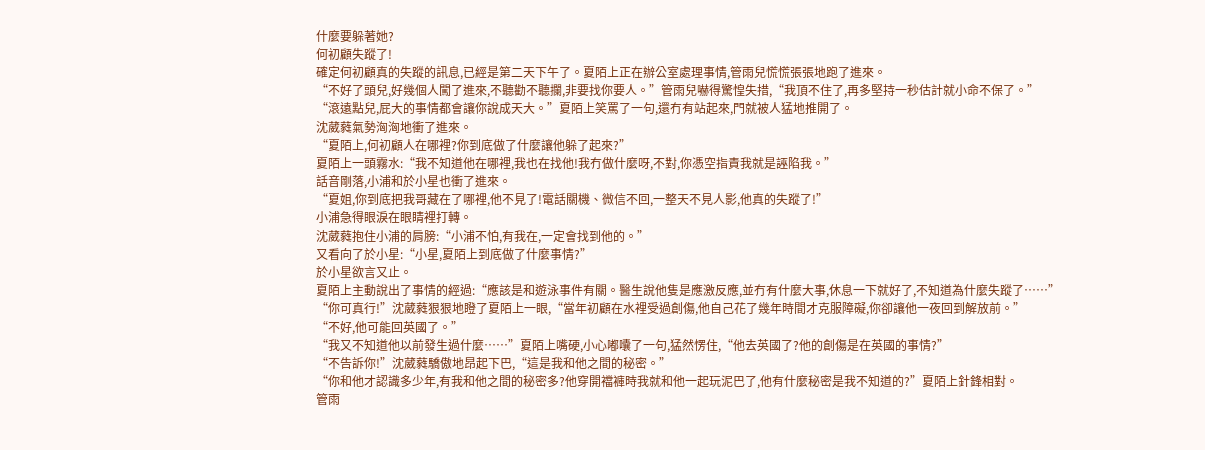什麼要躲著她?
何初顧失蹤了!
確定何初顧真的失蹤的訊息,已經是第二天下午了。夏陌上正在辦公室處理事情,管雨兒慌慌張張地跑了進來。
“不好了頭兒,好幾個人闖了進來,不聽勸不聽攔,非要找你要人。”管雨兒嚇得驚惶失措,“我頂不住了,再多堅持一秒估計就小命不保了。”
“滾遠點兒,屁大的事情都會讓你說成天大。”夏陌上笑罵了一句,還冇有站起來,門就被人猛地推開了。
沈葳蕤氣勢洶洶地衝了進來。
“夏陌上,何初顧人在哪裡?你到底做了什麼讓他躲了起來?”
夏陌上一頭霧水:“我不知道他在哪裡,我也在找他!我冇做什麼呀,不對,你憑空指責我就是誣陷我。”
話音剛落,小浦和於小星也衝了進來。
“夏姐,你到底把我哥藏在了哪裡,他不見了!電話關機、微信不回,一整天不見人影,他真的失蹤了!”
小浦急得眼淚在眼睛裡打轉。
沈葳蕤抱住小浦的肩膀:“小浦不怕,有我在,一定會找到他的。”
又看向了於小星:“小星,夏陌上到底做了什麼事情?”
於小星欲言又止。
夏陌上主動說出了事情的經過:“應該是和遊泳事件有關。醫生說他隻是應激反應,並冇有什麼大事,休息一下就好了,不知道為什麼失蹤了……”
“你可真行!”沈葳蕤狠狠地瞪了夏陌上一眼,“當年初顧在水裡受過創傷,他自己花了幾年時間才克服障礙,你卻讓他一夜回到解放前。”
“不好,他可能回英國了。”
“我又不知道他以前發生過什麼……”夏陌上嘴硬,小心嘟囔了一句,猛然愣住,“他去英國了?他的創傷是在英國的事情?”
“不告訴你!”沈葳蕤驕傲地昂起下巴,“這是我和他之間的秘密。”
“你和他才認識多少年,有我和他之間的秘密多?他穿開襠褲時我就和他一起玩泥巴了,他有什麼秘密是我不知道的?”夏陌上針鋒相對。
管雨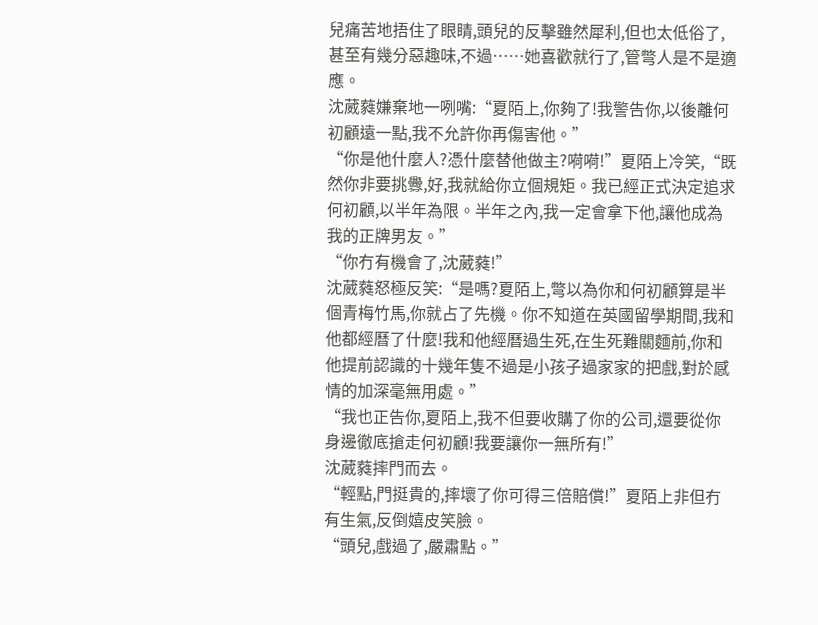兒痛苦地捂住了眼睛,頭兒的反擊雖然犀利,但也太低俗了,甚至有幾分惡趣味,不過……她喜歡就行了,管彆人是不是適應。
沈葳蕤嫌棄地一咧嘴:“夏陌上,你夠了!我警告你,以後離何初顧遠一點,我不允許你再傷害他。”
“你是他什麼人?憑什麼替他做主?嗬嗬!”夏陌上冷笑,“既然你非要挑釁,好,我就給你立個規矩。我已經正式決定追求何初顧,以半年為限。半年之內,我一定會拿下他,讓他成為我的正牌男友。”
“你冇有機會了,沈葳蕤!”
沈葳蕤怒極反笑:“是嗎?夏陌上,彆以為你和何初顧算是半個青梅竹馬,你就占了先機。你不知道在英國留學期間,我和他都經曆了什麼!我和他經曆過生死,在生死難關麵前,你和他提前認識的十幾年隻不過是小孩子過家家的把戲,對於感情的加深毫無用處。”
“我也正告你,夏陌上,我不但要收購了你的公司,還要從你身邊徹底搶走何初顧!我要讓你一無所有!”
沈葳蕤摔門而去。
“輕點,門挺貴的,摔壞了你可得三倍賠償!”夏陌上非但冇有生氣,反倒嬉皮笑臉。
“頭兒,戲過了,嚴肅點。”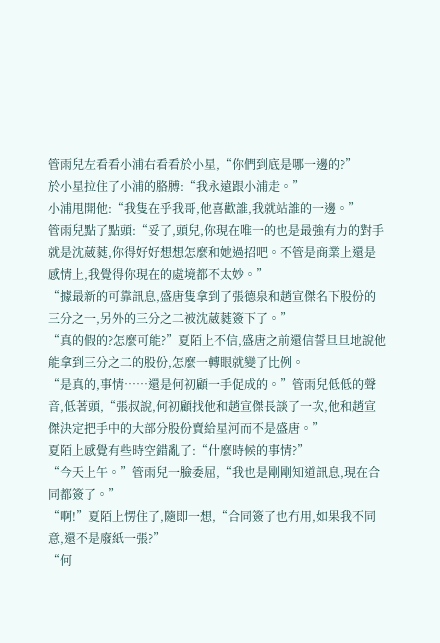管雨兒左看看小浦右看看於小星,“你們到底是哪一邊的?”
於小星拉住了小浦的胳膊:“我永遠跟小浦走。”
小浦甩開他:“我隻在乎我哥,他喜歡誰,我就站誰的一邊。”
管雨兒點了點頭:“妥了,頭兒,你現在唯一的也是最強有力的對手就是沈葳蕤,你得好好想想怎麼和她過招吧。不管是商業上還是感情上,我覺得你現在的處境都不太妙。”
“據最新的可靠訊息,盛唐隻拿到了張德泉和趙宣傑名下股份的三分之一,另外的三分之二被沈葳蕤簽下了。”
“真的假的?怎麼可能?”夏陌上不信,盛唐之前還信誓旦旦地說他能拿到三分之二的股份,怎麼一轉眼就變了比例。
“是真的,事情……還是何初顧一手促成的。”管雨兒低低的聲音,低著頭,“張叔說,何初顧找他和趙宣傑長談了一次,他和趙宣傑決定把手中的大部分股份賣給星河而不是盛唐。”
夏陌上感覺有些時空錯亂了:“什麼時候的事情?”
“今天上午。”管雨兒一臉委屈,“我也是剛剛知道訊息,現在合同都簽了。”
“啊!”夏陌上愣住了,隨即一想,“合同簽了也冇用,如果我不同意,還不是廢紙一張?”
“何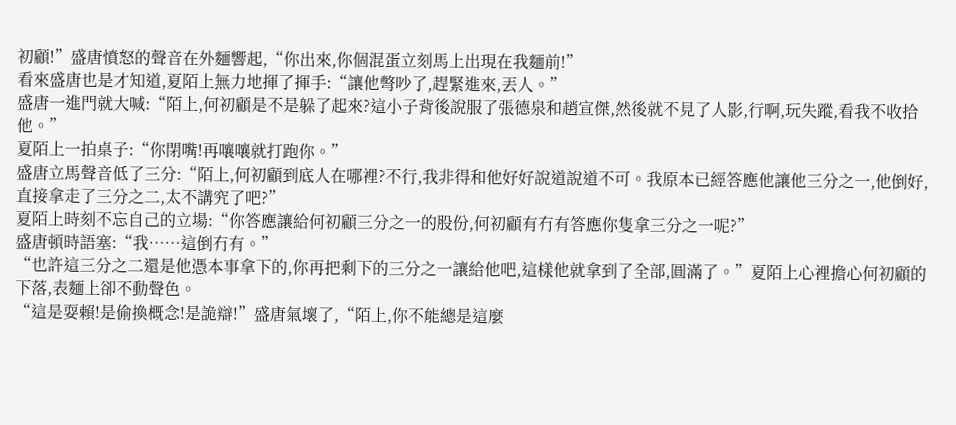初顧!”盛唐憤怒的聲音在外麵響起,“你出來,你個混蛋立刻馬上出現在我麵前!”
看來盛唐也是才知道,夏陌上無力地揮了揮手:“讓他彆吵了,趕緊進來,丟人。”
盛唐一進門就大喊:“陌上,何初顧是不是躲了起來?這小子背後說服了張德泉和趙宣傑,然後就不見了人影,行啊,玩失蹤,看我不收拾他。”
夏陌上一拍桌子:“你閉嘴!再嚷嚷就打跑你。”
盛唐立馬聲音低了三分:“陌上,何初顧到底人在哪裡?不行,我非得和他好好說道說道不可。我原本已經答應他讓他三分之一,他倒好,直接拿走了三分之二,太不講究了吧?”
夏陌上時刻不忘自己的立場:“你答應讓給何初顧三分之一的股份,何初顧有冇有答應你隻拿三分之一呢?”
盛唐頓時語塞:“我……這倒冇有。”
“也許這三分之二還是他憑本事拿下的,你再把剩下的三分之一讓給他吧,這樣他就拿到了全部,圓滿了。”夏陌上心裡擔心何初顧的下落,表麵上卻不動聲色。
“這是耍賴!是偷換概念!是詭辯!”盛唐氣壞了,“陌上,你不能總是這麼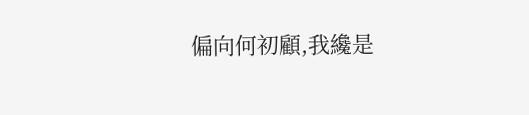偏向何初顧,我纔是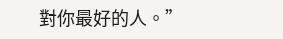對你最好的人。”